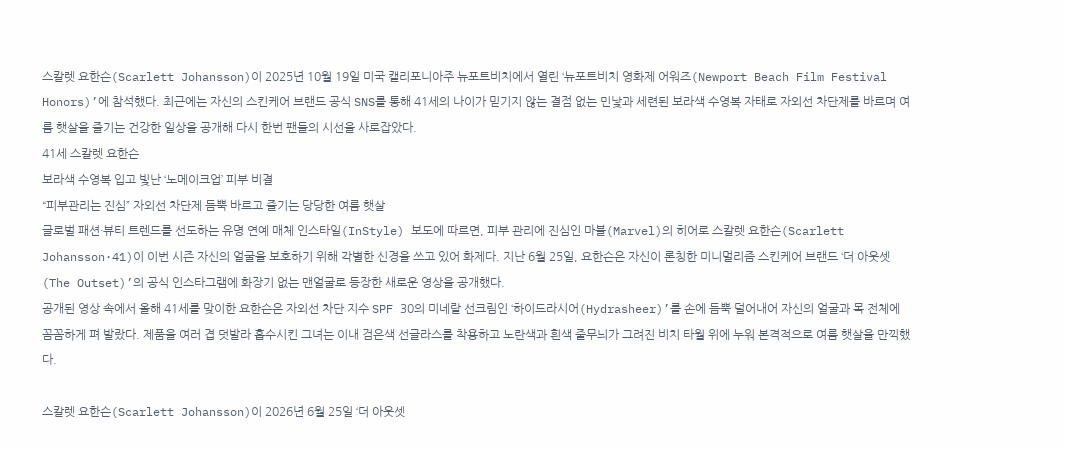스칼렛 요한슨(Scarlett Johansson)이 2025년 10월 19일 미국 캘리포니아주 뉴포트비치에서 열린 ‘뉴포트비치 영화제 어워즈(Newport Beach Film Festival Honors)’에 참석했다. 최근에는 자신의 스킨케어 브랜드 공식 SNS를 통해 41세의 나이가 믿기지 않는 결점 없는 민낯과 세련된 보라색 수영복 자태로 자외선 차단제를 바르며 여름 햇살을 즐기는 건강한 일상을 공개해 다시 한번 팬들의 시선을 사로잡았다.
41세 스칼렛 요한슨
보라색 수영복 입고 빛난 ‘노메이크업’ 피부 비결
“피부관리는 진심” 자외선 차단제 듬뿍 바르고 즐기는 당당한 여름 햇살
글로벌 패션·뷰티 트렌드를 선도하는 유명 연예 매체 인스타일(InStyle) 보도에 따르면, 피부 관리에 진심인 마블(Marvel)의 히어로 스칼렛 요한슨(Scarlett Johansson·41)이 이번 시즌 자신의 얼굴을 보호하기 위해 각별한 신경을 쓰고 있어 화제다. 지난 6월 25일, 요한슨은 자신이 론칭한 미니멀리즘 스킨케어 브랜드 ‘더 아웃셋(The Outset)’의 공식 인스타그램에 화장기 없는 맨얼굴로 등장한 새로운 영상을 공개했다.
공개된 영상 속에서 올해 41세를 맞이한 요한슨은 자외선 차단 지수 SPF 30의 미네랄 선크림인 ‘하이드라시어(Hydrasheer)’를 손에 듬뿍 덜어내어 자신의 얼굴과 목 전체에 꼼꼼하게 펴 발랐다. 제품을 여러 겹 덧발라 흡수시킨 그녀는 이내 검은색 선글라스를 착용하고 노란색과 흰색 줄무늬가 그려진 비치 타월 위에 누워 본격적으로 여름 햇살을 만끽했다.

스칼렛 요한슨(Scarlett Johansson)이 2026년 6월 25일 ‘더 아웃셋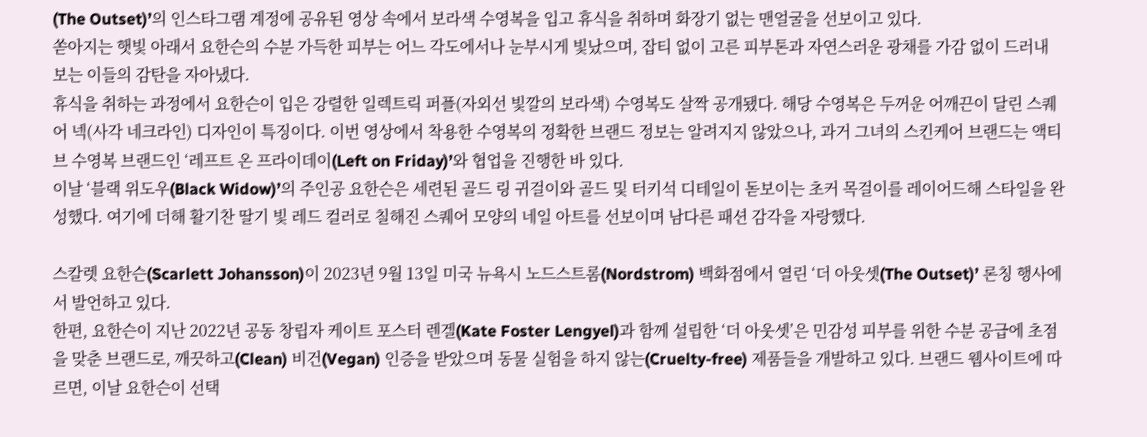(The Outset)’의 인스타그램 계정에 공유된 영상 속에서 보라색 수영복을 입고 휴식을 취하며 화장기 없는 맨얼굴을 선보이고 있다.
쏟아지는 햇빛 아래서 요한슨의 수분 가득한 피부는 어느 각도에서나 눈부시게 빛났으며, 잡티 없이 고른 피부톤과 자연스러운 광채를 가감 없이 드러내 보는 이들의 감탄을 자아냈다.
휴식을 취하는 과정에서 요한슨이 입은 강렬한 일렉트릭 퍼플(자외선 빛깔의 보라색) 수영복도 살짝 공개됐다. 해당 수영복은 두꺼운 어깨끈이 달린 스퀘어 넥(사각 네크라인) 디자인이 특징이다. 이번 영상에서 착용한 수영복의 정확한 브랜드 정보는 알려지지 않았으나, 과거 그녀의 스킨케어 브랜드는 액티브 수영복 브랜드인 ‘레프트 온 프라이데이(Left on Friday)’와 협업을 진행한 바 있다.
이날 ‘블랙 위도우(Black Widow)’의 주인공 요한슨은 세련된 골드 링 귀걸이와 골드 및 터키석 디테일이 돋보이는 초커 목걸이를 레이어드해 스타일을 완성했다. 여기에 더해 활기찬 딸기 빛 레드 컬러로 칠해진 스퀘어 모양의 네일 아트를 선보이며 남다른 패션 감각을 자랑했다.

스칼렛 요한슨(Scarlett Johansson)이 2023년 9월 13일 미국 뉴욕시 노드스트롬(Nordstrom) 백화점에서 열린 ‘더 아웃셋(The Outset)’ 론칭 행사에서 발언하고 있다.
한편, 요한슨이 지난 2022년 공동 창립자 케이트 포스터 렌겔(Kate Foster Lengyel)과 함께 설립한 ‘더 아웃셋’은 민감성 피부를 위한 수분 공급에 초점을 맞춘 브랜드로, 깨끗하고(Clean) 비건(Vegan) 인증을 받았으며 동물 실험을 하지 않는(Cruelty-free) 제품들을 개발하고 있다. 브랜드 웹사이트에 따르면, 이날 요한슨이 선택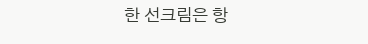한 선크림은 항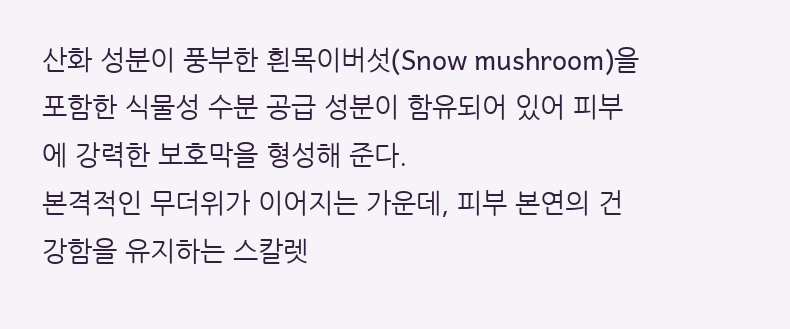산화 성분이 풍부한 흰목이버섯(Snow mushroom)을 포함한 식물성 수분 공급 성분이 함유되어 있어 피부에 강력한 보호막을 형성해 준다.
본격적인 무더위가 이어지는 가운데, 피부 본연의 건강함을 유지하는 스칼렛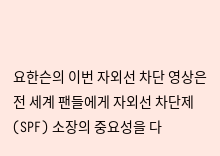요한슨의 이번 자외선 차단 영상은 전 세계 팬들에게 자외선 차단제(SPF) 소장의 중요성을 다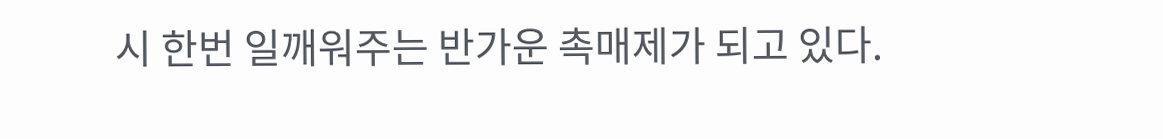시 한번 일깨워주는 반가운 촉매제가 되고 있다.